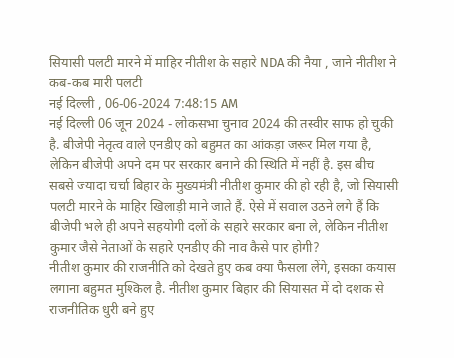सियासी पलटी मारने में माहिर नीतीश के सहारे NDA की नैया , जाने नीतीश ने कब-कब मारी पलटी
नई दिल्ली , 06-06-2024 7:48:15 AM
नई दिल्ली 06 जून 2024 - लोकसभा चुनाव 2024 की तस्वीर साफ हो चुकी है. बीजेपी नेतृत्व वाले एनडीए को बहुमत का आंकड़ा जरूर मिल गया है, लेकिन बीजेपी अपने दम पर सरकार बनाने की स्थिति में नहीं है. इस बीच सबसे ज्यादा चर्चा बिहार के मुख्यमंत्री नीतीश कुमार की हो रही है, जो सियासी पलटी मारने के माहिर खिलाड़ी माने जाते हैं. ऐसे में सवाल उठने लगे हैं कि बीजेपी भले ही अपने सहयोगी दलों के सहारे सरकार बना ले, लेकिन नीतीश कुमार जैसे नेताओं के सहारे एनडीए की नाव कैसे पार होगी?
नीतीश कुमार की राजनीति को देखते हुए कब क्या फैसला लेंगे, इसका कयास लगाना बहुमत मुश्किल है. नीतीश कुमार बिहार की सियासत में दो दशक से राजनीतिक धुरी बने हुए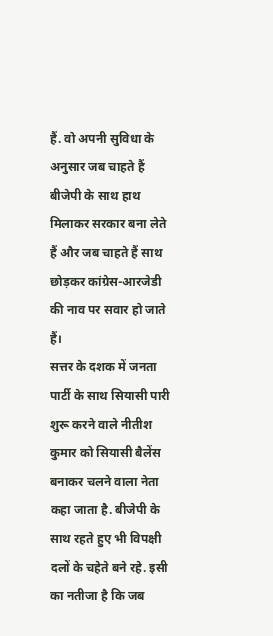हैं. वो अपनी सुविधा के अनुसार जब चाहते हैं बीजेपी के साथ हाथ मिलाकर सरकार बना लेते हैं और जब चाहते हैं साथ छोड़कर कांग्रेस-आरजेडी की नाव पर सवार हो जाते हैं।
सत्तर के दशक में जनता पार्टी के साथ सियासी पारी शुरू करने वाले नीतीश कुमार को सियासी बैलेंस बनाकर चलने वाला नेता कहा जाता है. बीजेपी के साथ रहते हुए भी विपक्षी दलों के चहेते बने रहे. इसी का नतीजा है कि जब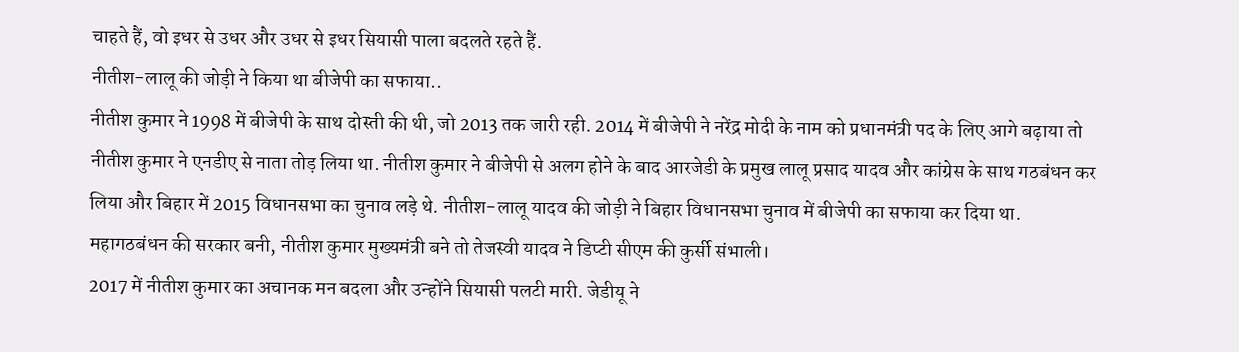चाहते हैं, वो इधर से उधर और उधर से इधर सियासी पाला बदलते रहते हैं.
नीतीश-लालू की जोड़ी ने किया था बीजेपी का सफाया..
नीतीश कुमार ने 1998 में बीजेपी के साथ दोस्ती की थी, जो 2013 तक जारी रही. 2014 में बीजेपी ने नरेंद्र मोदी के नाम को प्रधानमंत्री पद के लिए आगे बढ़ाया तो नीतीश कुमार ने एनडीए से नाता तोड़ लिया था. नीतीश कुमार ने बीजेपी से अलग होने के बाद आरजेडी के प्रमुख लालू प्रसाद यादव और कांग्रेस के साथ गठबंधन कर लिया और बिहार में 2015 विधानसभा का चुनाव लड़े थे. नीतीश-लालू यादव की जोड़ी ने बिहार विधानसभा चुनाव में बीजेपी का सफाया कर दिया था. महागठबंधन की सरकार बनी, नीतीश कुमार मुख्यमंत्री बने तो तेजस्वी यादव ने डिप्टी सीएम की कुर्सी संभाली।
2017 में नीतीश कुमार का अचानक मन बदला और उन्होंने सियासी पलटी मारी. जेडीयू ने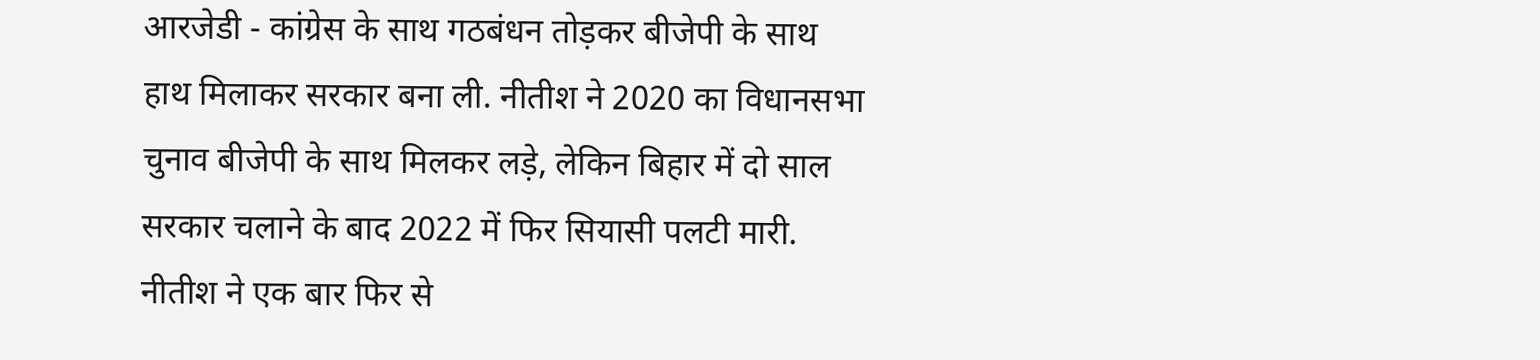आरजेडी - कांग्रेस के साथ गठबंधन तोड़कर बीजेपी के साथ हाथ मिलाकर सरकार बना ली. नीतीश ने 2020 का विधानसभा चुनाव बीजेपी के साथ मिलकर लड़े, लेकिन बिहार में दो साल सरकार चलाने के बाद 2022 में फिर सियासी पलटी मारी. नीतीश ने एक बार फिर से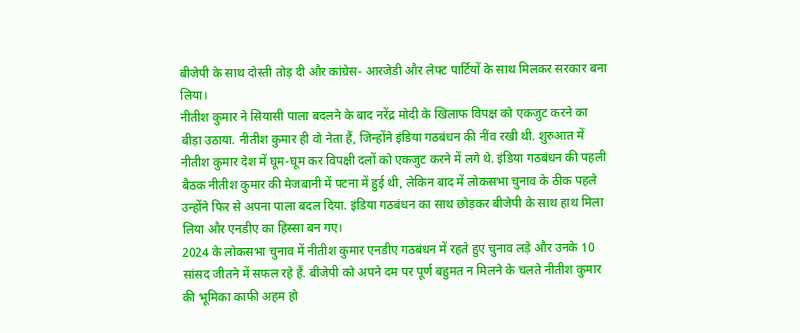बीजेपी के साथ दोस्ती तोड़ दी और कांग्रेस- आरजेडी और लेफ्ट पार्टियों के साथ मिलकर सरकार बना लिया।
नीतीश कुमार ने सियासी पाला बदलने के बाद नरेंद्र मोदी के खिलाफ विपक्ष को एकजुट करने का बीड़ा उठाया. नीतीश कुमार ही वो नेता हैं, जिन्होंने इंडिया गठबंधन की नींव रखी थी. शुरुआत में नीतीश कुमार देश में घूम-घूम कर विपक्षी दलों को एकजुट करने में लगे थे. इंडिया गठबंधन की पहली बैठक नीतीश कुमार की मेजबानी में पटना में हुई थी, लेकिन बाद में लोकसभा चुनाव के ठीक पहले उन्होंने फिर से अपना पाला बदल दिया. इंडिया गठबंधन का साथ छोड़कर बीजेपी के साथ हाथ मिला लिया और एनडीए का हिस्सा बन गए।
2024 के लोकसभा चुनाव में नीतीश कुमार एनडीए गठबंधन में रहते हुए चुनाव लड़े और उनके 10 सांसद जीतने में सफल रहे हैं. बीजेपी को अपने दम पर पूर्ण बहुमत न मिलने के चलते नीतीश कुमार की भूमिका काफी अहम हो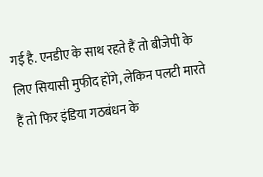गई है. एनडीए के साथ रहते हैं तो बीजेपी के लिए सियासी मुफीद होंगे, लेकिन पलटी मारते हैं तो फिर इंडिया गठबंधन के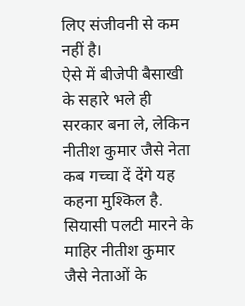लिए संजीवनी से कम नहीं है।
ऐसे में बीजेपी बैसाखी के सहारे भले ही सरकार बना ले, लेकिन नीतीश कुमार जैसे नेता कब गच्चा दें देंगे यह कहना मुश्किल है. सियासी पलटी मारने के माहिर नीतीश कुमार जैसे नेताओं के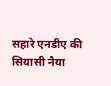सहारे एनडीए की सियासी नैया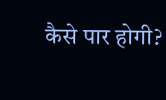कैसे पार होगी?